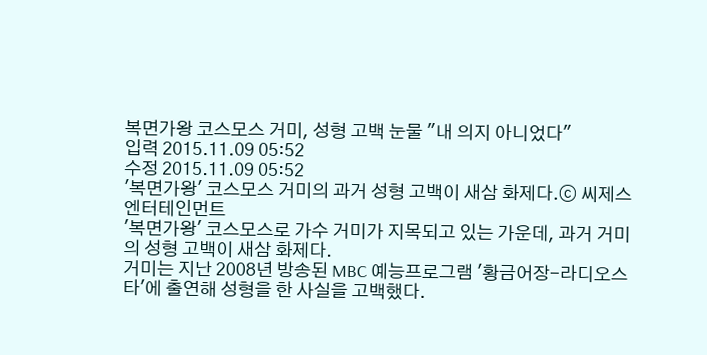복면가왕 코스모스 거미, 성형 고백 눈물 "내 의지 아니었다"
입력 2015.11.09 05:52
수정 2015.11.09 05:52
'복면가왕' 코스모스 거미의 과거 성형 고백이 새삼 화제다.ⓒ 씨제스엔터테인먼트
'복면가왕' 코스모스로 가수 거미가 지목되고 있는 가운데, 과거 거미의 성형 고백이 새삼 화제다.
거미는 지난 2008년 방송된 MBC 예능프로그램 '황금어장-라디오스타'에 출연해 성형을 한 사실을 고백했다.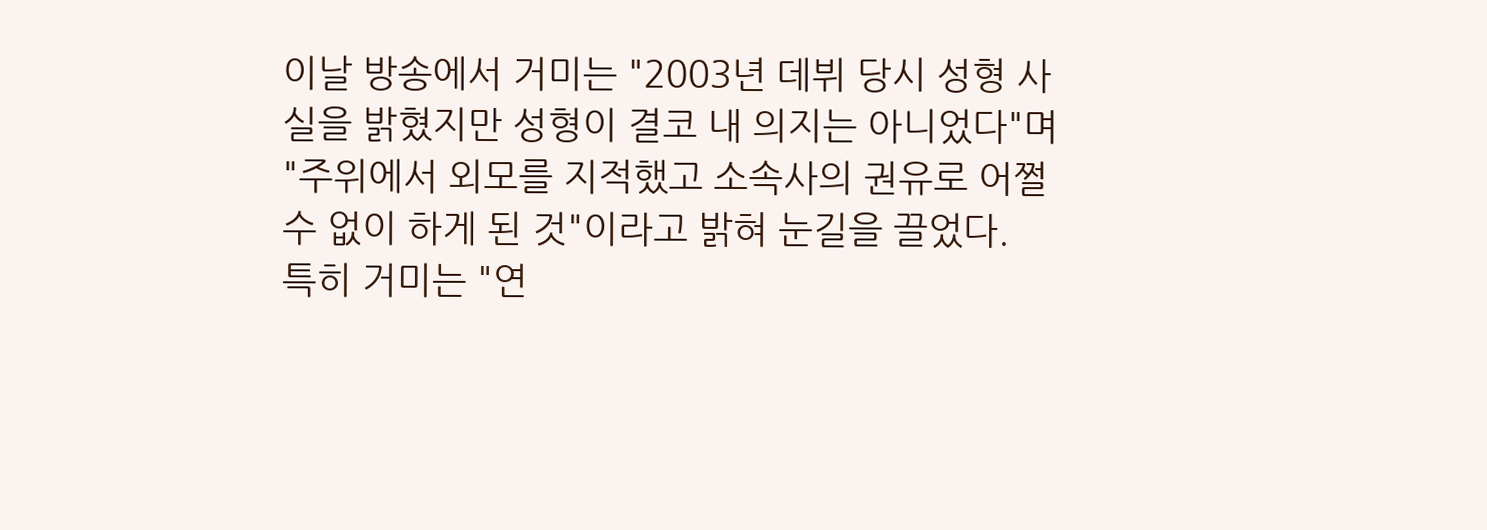이날 방송에서 거미는 "2003년 데뷔 당시 성형 사실을 밝혔지만 성형이 결코 내 의지는 아니었다"며 "주위에서 외모를 지적했고 소속사의 권유로 어쩔 수 없이 하게 된 것"이라고 밝혀 눈길을 끌었다.
특히 거미는 "연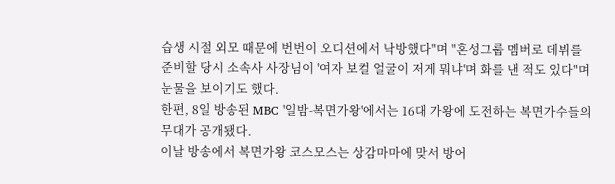습생 시절 외모 때문에 번번이 오디션에서 낙방했다"며 "혼성그룹 멤버로 데뷔를 준비할 당시 소속사 사장님이 '여자 보컬 얼굴이 저게 뭐냐'며 화를 낸 적도 있다"며 눈물을 보이기도 했다.
한편, 8일 방송된 MBC '일밤-복면가왕'에서는 16대 가왕에 도전하는 복면가수들의 무대가 공개됐다.
이날 방송에서 복면가왕 코스모스는 상감마마에 맞서 방어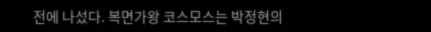전에 나섰다. 복면가왕 코스모스는 박정현의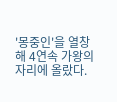'몽중인'을 열창해 4연속 가왕의 자리에 올랐다.